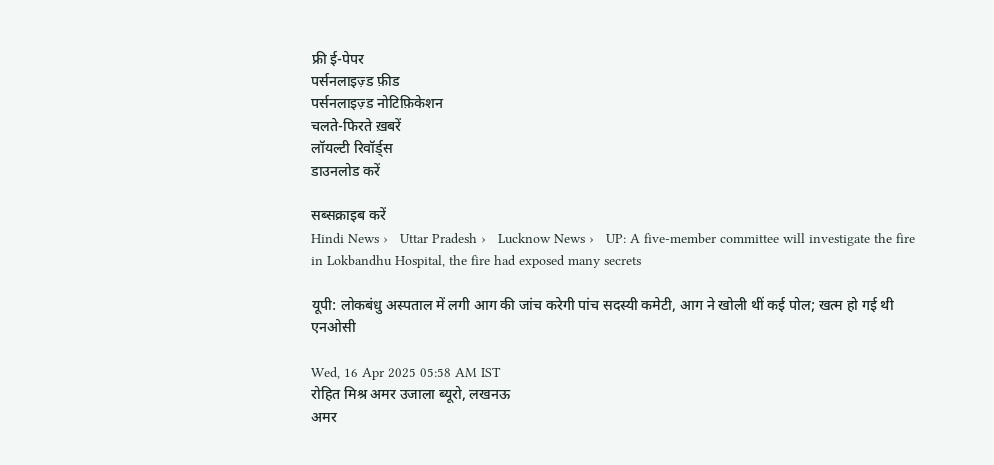फ्री ई-पेपर
पर्सनलाइज़्ड फ़ीड
पर्सनलाइज़्ड नोटिफ़िकेशन
चलते-फिरते ख़बरें
लॉयल्टी रिवॉर्ड्स
डाउनलोड करें

सब्सक्राइब करें
Hindi News ›   Uttar Pradesh ›   Lucknow News ›   UP: A five-member committee will investigate the fire in Lokbandhu Hospital, the fire had exposed many secrets

यूपी: लोकबंधु अस्पताल में लगी आग की जांच करेगी पांच सदस्यी कमेटी, आग ने खोली थीं कई पोल; खत्म हो गई थी एनओसी

Wed, 16 Apr 2025 05:58 AM IST
रोहित मिश्र अमर उजाला ब्यूरो, लखनऊ
अमर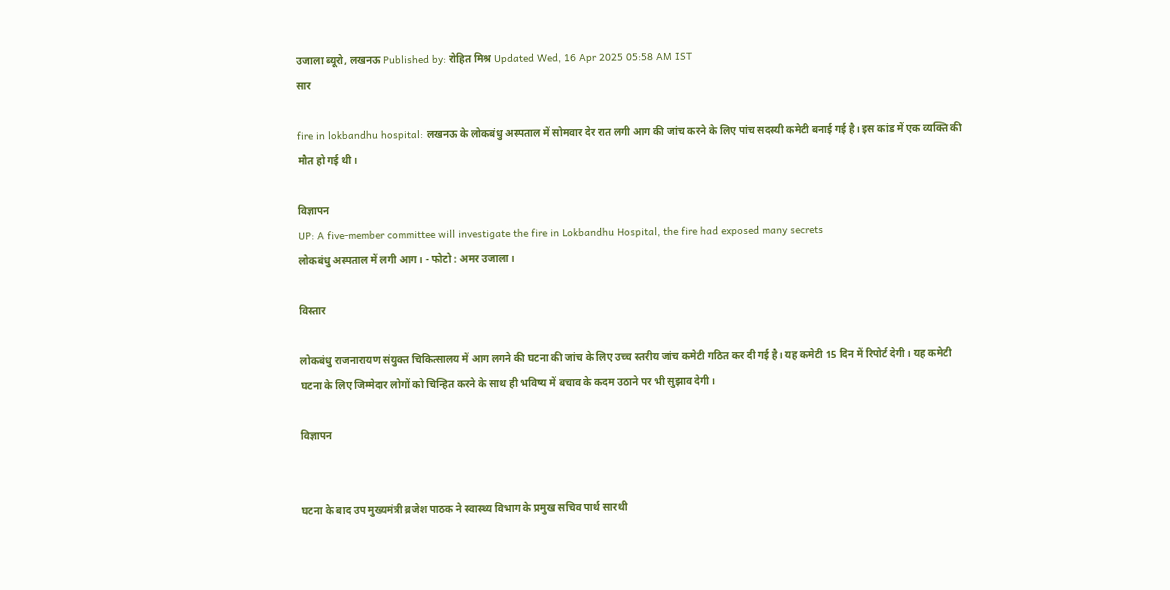उजाला ब्यूरो, लखनऊ Published by: रोहित मिश्र Updated Wed, 16 Apr 2025 05:58 AM IST
सार

fire in lokbandhu hospital: लखनऊ के लोकबंधु अस्पताल में सोमवार देर रात लगी आग की जांच करने के लिए पांच सदस्यी कमेटी बनाई गई है। इस कांड में एक व्यक्ति की मौत हो गई थी।

विज्ञापन
UP: A five-member committee will investigate the fire in Lokbandhu Hospital, the fire had exposed many secrets
लोकबंधु अस्पताल में लगी आग। - फोटो : अमर उजाला।

विस्तार

लोकबंधु राजनारायण संयुक्त चिकित्सालय में आग लगने की घटना की जांच के लिए उच्च स्तरीय जांच कमेटी गठित कर दी गई है। यह कमेटी 15 दिन में रिपोर्ट देगी। यह कमेटी घटना के लिए जिम्मेदार लोगों को चिन्हित करने के साथ ही भविष्य में बचाव के कदम उठाने पर भी सुझाव देगी।

विज्ञापन


घटना के बाद उप मुख्यमंत्री ब्रजेश पाठक ने स्वास्थ्य विभाग के प्रमुख सचिव पार्थ सारथी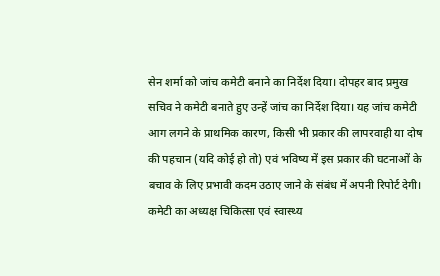सेन शर्मा को जांच कमेटी बनाने का निर्देश दिया। दोपहर बाद प्रमुख सचिव ने कमेटी बनाते हुए उन्हें जांच का निर्देश दिया। यह जांच कमेटी आग लगने के प्राथमिक कारण, किसी भी प्रकार की लापरवाही या दोष की पहचान (यदि कोई हो तो) एवं भविष्य में इस प्रकार की घटनाओं के बचाव के लिए प्रभावी कदम उठाए जाने के संबंध में अपनी रिपोर्ट देगी। कमेटी का अध्यक्ष चिकित्सा एवं स्वास्थ्य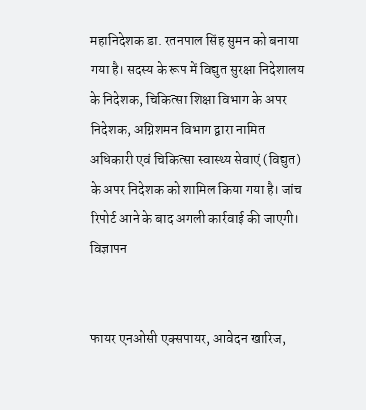महानिदेशक डा. रतनपाल सिंह सुमन को बनाया गया है। सदस्य के रूप में विद्युत सुरक्षा निदेशालय के निदेशक, चिकित्सा शिक्षा विभाग के अपर निदेशक, अग्निशमन विभाग द्वारा नामित अधिकारी एवं चिकित्सा स्वास्थ्य सेवाएं (विद्युत) के अपर निदेशक को शामिल किया गया है। जांच रिपोर्ट आने के बाद अगली कार्रवाई की जाएगी।
विज्ञापन


फायर एनओसी एक्सपायर, आवेदन खारिज,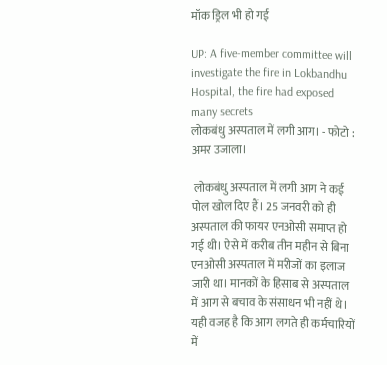मॉक ड्रिल भी हो गई

UP: A five-member committee will investigate the fire in Lokbandhu Hospital, the fire had exposed many secrets
लोकबंधु अस्पताल में लगी आग। - फोटो : अमर उजाला।

 लोकबंधु अस्पताल में लगी आग ने कई पोल खोल दिए हैं। 25 जनवरी को ही अस्पताल की फायर एनओसी समाप्त हो गई थी। ऐसे में करीब तीन महीन से बिना एनओसी अस्पताल में मरीजों का इलाज जारी था। मानकों के हिसाब से अस्पताल में आग से बचाव के संसाधन भी नहीं थे। यही वजह है कि आग लगते ही कर्मचारियों में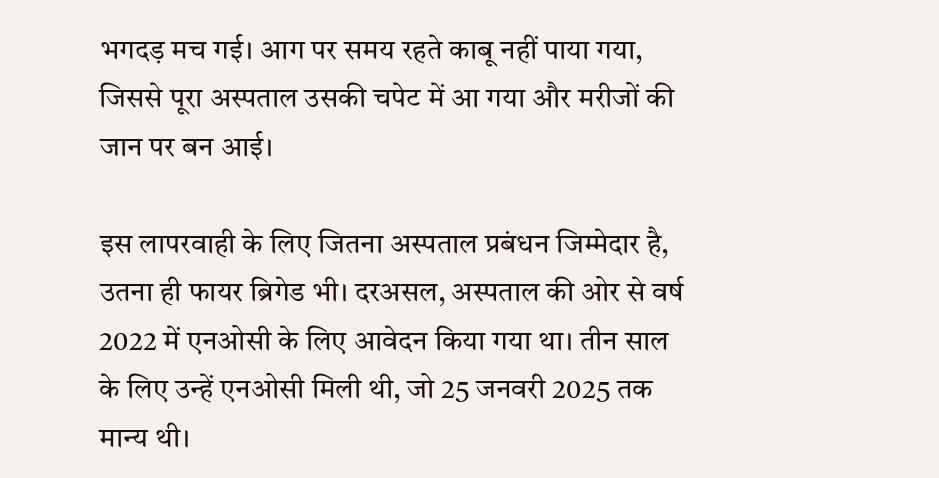भगदड़ मच गई। आग पर समय रहते काबू नहीं पाया गया, जिससे पूरा अस्पताल उसकी चपेट में आ गया और मरीजों की जान पर बन आई।

इस लापरवाही के लिए जितना अस्पताल प्रबंधन जिम्मेदार है, उतना ही फायर ब्रिगेड भी। दरअसल, अस्पताल की ओर से वर्ष 2022 में एनओसी के लिए आवेदन किया गया था। तीन साल के लिए उन्हें एनओसी मिली थी, जो 25 जनवरी 2025 तक मान्य थी।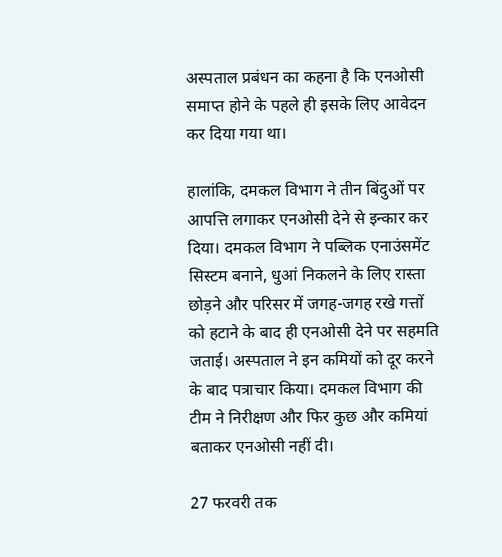अस्पताल प्रबंधन का कहना है कि एनओसी समाप्त होने के पहले ही इसके लिए आवेदन कर दिया गया था।

हालांकि, दमकल विभाग ने तीन बिंदुओं पर आपत्ति लगाकर एनओसी देने से इन्कार कर दिया। दमकल विभाग ने पब्लिक एनाउंसमेंट सिस्टम बनाने, धुआं निकलने के लिए रास्ता छोड़ने और परिसर में जगह-जगह रखे गत्तों को हटाने के बाद ही एनओसी देने पर सहमति जताई। अस्पताल ने इन कमियों को दूर करने के बाद पत्राचार किया। दमकल विभाग की टीम ने निरीक्षण और फिर कुछ और कमियां बताकर एनओसी नहीं दी।

27 फरवरी तक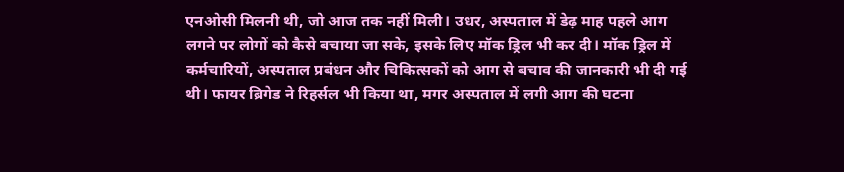एनओसी मिलनी थी, जो आज तक नहीं मिली। उधर, अस्पताल में डेढ़ माह पहले आग लगने पर लोगों को कैसे बचाया जा सके, इसके लिए मॉक ड्रिल भी कर दी। मॉक ड्रिल में कर्मचारियों, अस्पताल प्रबंधन और चिकित्सकों को आग से बचाव की जानकारी भी दी गई थी। फायर ब्रिगेड ने रिहर्सल भी किया था, मगर अस्पताल में लगी आग की घटना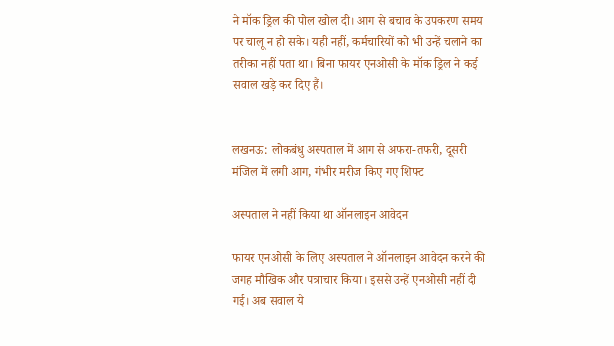ने मॉक ड्रिल की पोल खोल दी। आग से बचाव के उपकरण समय पर चालू न हो सके। यही नहीं, कर्मचारियों को भी उन्हें चलाने का तरीका नहीं पता था। बिना फायर एनओसी के मॉक ड्रिल ने कई सवाल खड़े कर दिए हैं।


लखनऊ: लोकबंधु अस्पताल में आग से अफरा-तफरी, दूसरी मंजिल में लगी आग, गंभीर मरीज किए गए शिफ्ट

अस्पताल ने नहीं किया था ऑनलाइन आवेदन

फायर एनओसी के लिए अस्पताल ने ऑनलाइन आवेदन करने की जगह मौखिक और पत्राचार किया। इससे उन्हें एनओसी नहीं दी गई। अब सवाल ये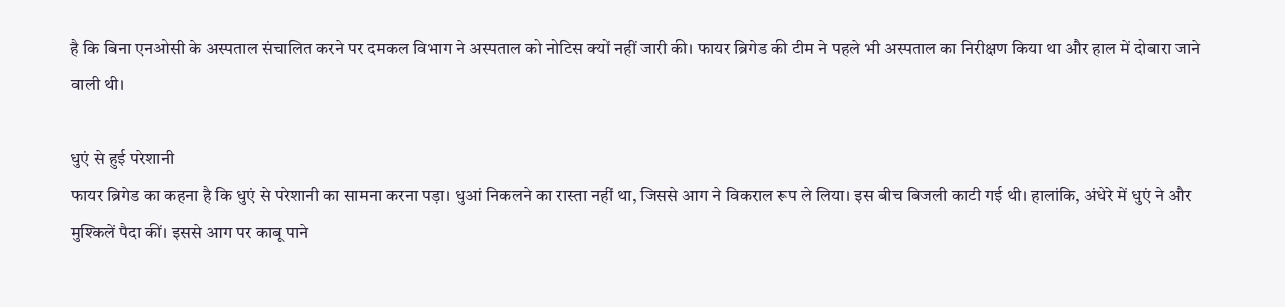है कि बिना एनओसी के अस्पताल संचालित करने पर दमकल विभाग ने अस्पताल को नोटिस क्यों नहीं जारी की। फायर ब्रिगेड की टीम ने पहले भी अस्पताल का निरीक्षण किया था और हाल में दोबारा जाने वाली थी।

धुएं से हुई परेशानी
फायर ब्रिगेड का कहना है कि धुएं से परेशानी का सामना करना पड़ा। धुआं निकलने का रास्ता नहीं था, जिससे आग ने विकराल रूप ले लिया। इस बीच बिजली काटी गई थी। हालांकि, अंधेरे में धुएं ने और मुश्किलें पैदा कीं। इससे आग पर काबू पाने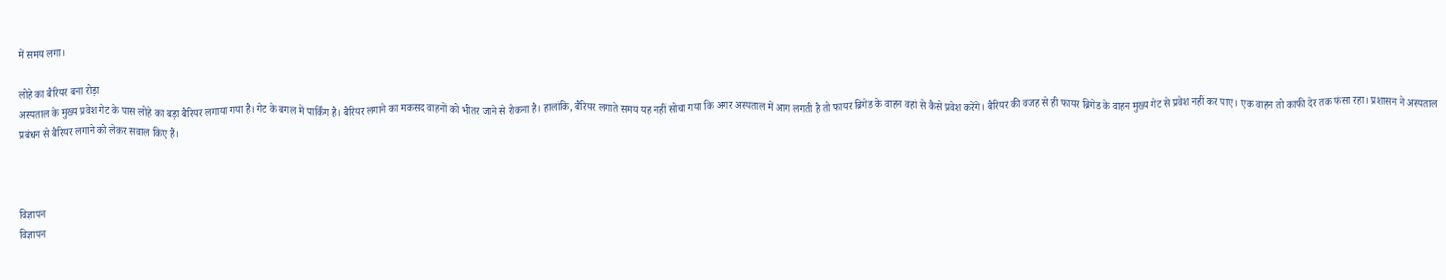में समय लगा।

लोहे का बैरियर बना रोड़ा
अस्पताल के मुख्य प्रवेश गेट के पास लोहे का बड़ा बैरियर लगाया गया है। गेट के बगल में पार्किंग है। बैरियर लगाने का मकसद वाहनों को भीतर जाने से रोकना है। हालांकि, बैरियर लगाते समय यह नहीं सोचा गया कि अगर अस्पताल में आग लगती है तो फायर ब्रिगेड के वाहन वहां से कैसे प्रवेश करेंगे। बैरियर की वजह से ही फायर ब्रिगेड के वाहन मुख्य गेट से प्रवेश नहीं कर पाए। एक वाहन तो काफी देर तक फंसा रहा। प्रशासन ने अस्पताल प्रबंधन से बैरियर लगाने को लेकर सवाल किए हैं।



विज्ञापन
विज्ञापन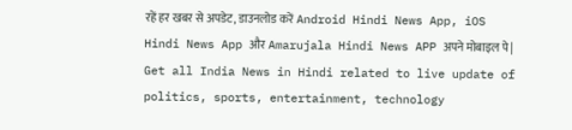रहें हर खबर से अपडेट, डाउनलोड करें Android Hindi News App, iOS Hindi News App और Amarujala Hindi News APP अपने मोबाइल पे|
Get all India News in Hindi related to live update of politics, sports, entertainment, technology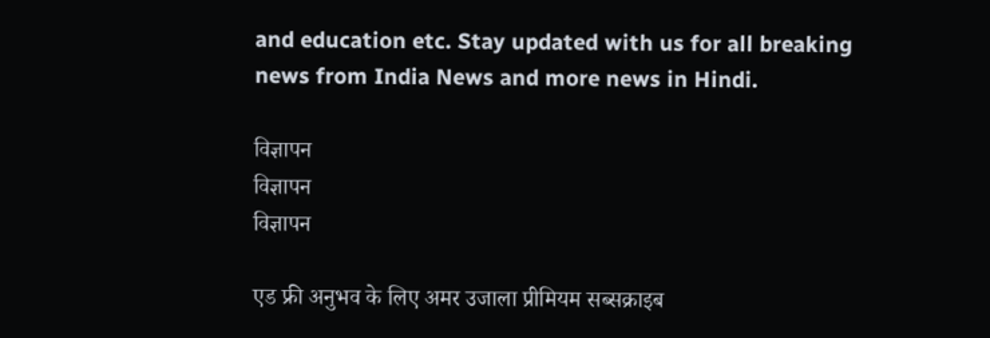and education etc. Stay updated with us for all breaking news from India News and more news in Hindi.

विज्ञापन
विज्ञापन
विज्ञापन

एड फ्री अनुभव के लिए अमर उजाला प्रीमियम सब्सक्राइब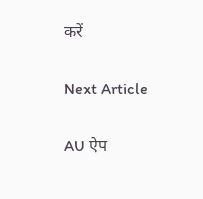करें

Next Article

AU ऐप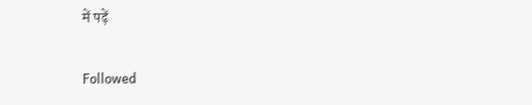में पढ़ें

Followed